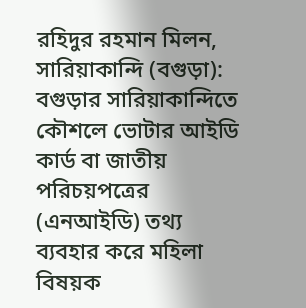রহিদুর রহমান মিলন, সারিয়াকান্দি (বগুড়া): বগুড়ার সারিয়াকান্দিতে কৌশলে ভোটার আইডি কার্ড বা জাতীয় পরিচয়পত্রের (এনআইডি) তথ্য ব্যবহার করে মহিলা বিষয়ক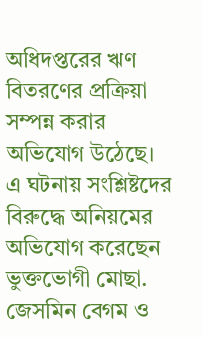অধিদপ্তরের ঋণ বিতরণের প্রক্রিয়া সম্পন্ন করার অভিযোগ উঠেছে। এ ঘটনায় সংশ্লিষ্টদের বিরুদ্ধে অনিয়মের অভিযোগ করেছেন ভুক্তভোগী মোছা. জেসমিন বেগম ও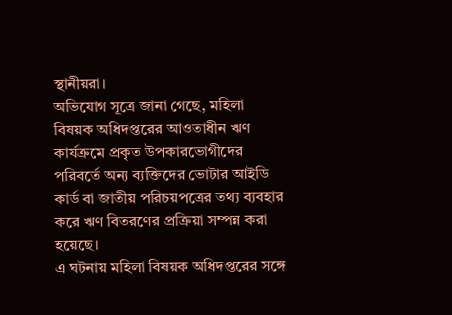স্থানীয়রা।
অভিযোগ সূত্রে জানা গেছে, মহিলা বিষয়ক অধিদপ্তরের আওতাধীন ঋণ কার্যক্রমে প্রকৃত উপকারভোগীদের পরিবর্তে অন্য ব্যক্তিদের ভোটার আইডি কার্ড বা জাতীয় পরিচয়পত্রের তথ্য ব্যবহার করে ঋণ বিতরণের প্রক্রিয়া সম্পন্ন করা হয়েছে।
এ ঘটনায় মহিলা বিষয়ক অধিদপ্তরের সঙ্গে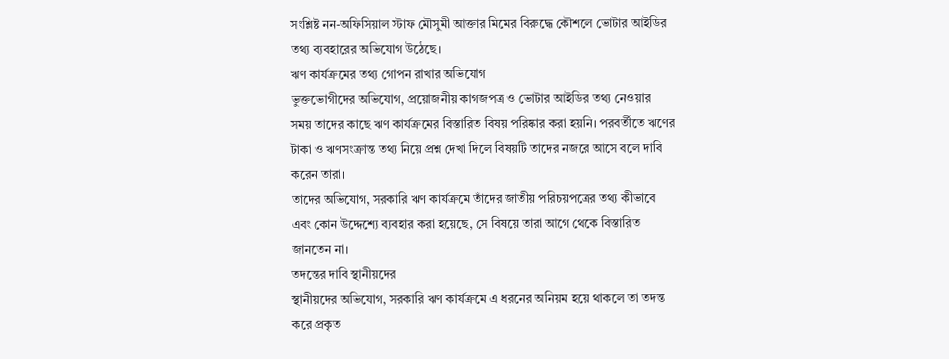সংশ্লিষ্ট নন-অফিসিয়াল স্টাফ মৌসুমী আক্তার মিমের বিরুদ্ধে কৌশলে ভোটার আইডির তথ্য ব্যবহারের অভিযোগ উঠেছে।
ঋণ কার্যক্রমের তথ্য গোপন রাখার অভিযোগ
ভুক্তভোগীদের অভিযোগ, প্রয়োজনীয় কাগজপত্র ও ভোটার আইডির তথ্য নেওয়ার সময় তাদের কাছে ঋণ কার্যক্রমের বিস্তারিত বিষয় পরিষ্কার করা হয়নি। পরবর্তীতে ঋণের টাকা ও ঋণসংক্রান্ত তথ্য নিয়ে প্রশ্ন দেখা দিলে বিষয়টি তাদের নজরে আসে বলে দাবি করেন তারা।
তাদের অভিযোগ, সরকারি ঋণ কার্যক্রমে তাঁদের জাতীয় পরিচয়পত্রের তথ্য কীভাবে এবং কোন উদ্দেশ্যে ব্যবহার করা হয়েছে, সে বিষয়ে তারা আগে থেকে বিস্তারিত জানতেন না।
তদন্তের দাবি স্থানীয়দের
স্থানীয়দের অভিযোগ, সরকারি ঋণ কার্যক্রমে এ ধরনের অনিয়ম হয়ে থাকলে তা তদন্ত করে প্রকৃত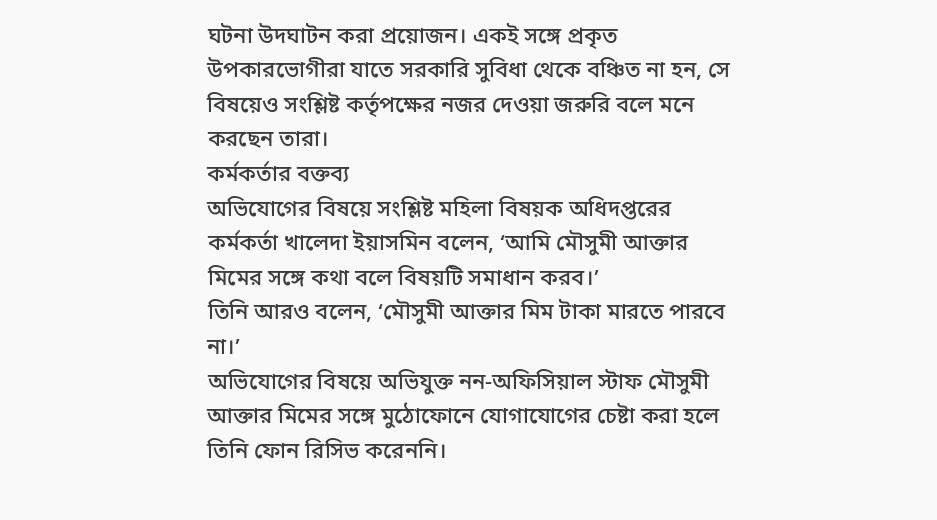ঘটনা উদঘাটন করা প্রয়োজন। একই সঙ্গে প্রকৃত উপকারভোগীরা যাতে সরকারি সুবিধা থেকে বঞ্চিত না হন, সে বিষয়েও সংশ্লিষ্ট কর্তৃপক্ষের নজর দেওয়া জরুরি বলে মনে করছেন তারা।
কর্মকর্তার বক্তব্য
অভিযোগের বিষয়ে সংশ্লিষ্ট মহিলা বিষয়ক অধিদপ্তরের কর্মকর্তা খালেদা ইয়াসমিন বলেন, ‘আমি মৌসুমী আক্তার মিমের সঙ্গে কথা বলে বিষয়টি সমাধান করব।’
তিনি আরও বলেন, ‘মৌসুমী আক্তার মিম টাকা মারতে পারবে না।’
অভিযোগের বিষয়ে অভিযুক্ত নন-অফিসিয়াল স্টাফ মৌসুমী আক্তার মিমের সঙ্গে মুঠোফোনে যোগাযোগের চেষ্টা করা হলে তিনি ফোন রিসিভ করেননি।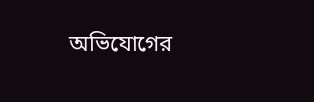অভিযোগের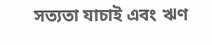সত্যতা যাচাই এবং ঋণ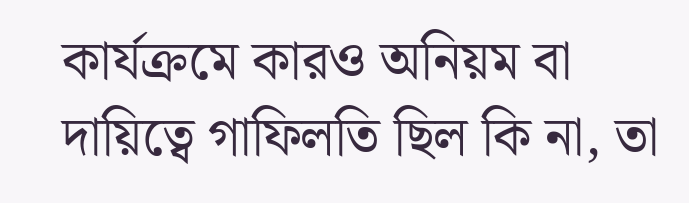কার্যক্রমে কারও অনিয়ম বা দায়িত্বে গাফিলতি ছিল কি না, তা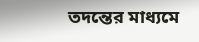তদন্তের মাধ্যমে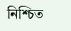নিশ্চিত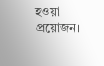হওয়া প্রয়োজন।